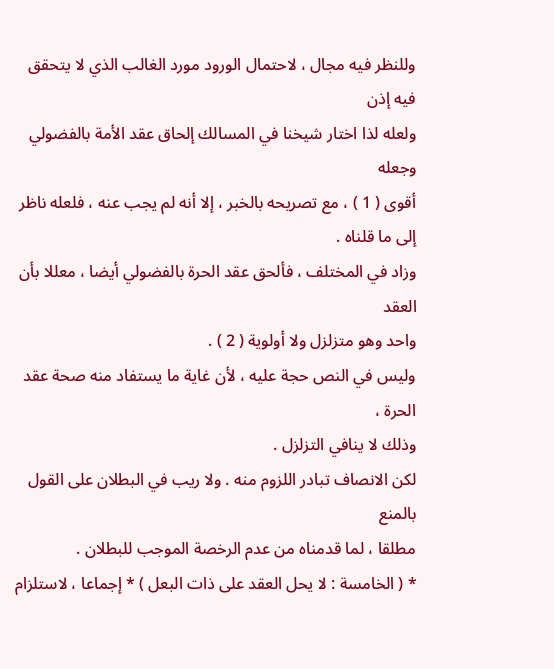وللنظر فيه مجال ، لاحتمال الورود مورد الغالب الذي لا يتحقق فيه إذن
ولعله لذا اختار شيخنا في المسالك إلحاق عقد الأمة بالفضولي وجعله
أقوى ( 1 ) ، مع تصريحه بالخبر ، إلا أنه لم يجب عنه ، فلعله ناظر إلى ما قلناه .
وزاد في المختلف ، فألحق عقد الحرة بالفضولي أيضا ، معللا بأن العقد
واحد وهو متزلزل ولا أولوية ( 2 ) .
وليس في النص حجة عليه ، لأن غاية ما يستفاد منه صحة عقد الحرة ،
وذلك لا ينافي التزلزل .
لكن الانصاف تبادر اللزوم منه . ولا ريب في البطلان على القول بالمنع
مطلقا ، لما قدمناه من عدم الرخصة الموجب للبطلان .
* ( الخامسة : لا يحل العقد على ذات البعل ) * إجماعا ، لاستلزام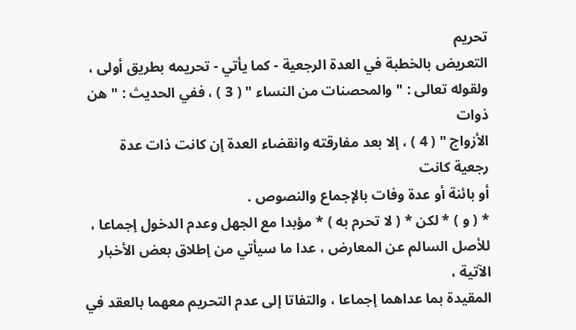تحريم
التعريض بالخطبة في العدة الرجعية - كما يأتي - تحريمه بطريق أولى ،
ولقوله تعالى : " والمحصنات من النساء " ( 3 ) ، ففي الحديث : " هن ذوات
الأزواج " ( 4 ) ، إلا بعد مفارقته وانقضاء العدة إن كانت ذات عدة رجعية كانت
أو بائنة أو عدة وفات بالإجماع والنصوص .
* ( و ) * لكن * ( لا تحرم به ) * مؤبدا مع الجهل وعدم الدخول إجماعا ،
للأصل السالم عن المعارض ، عدا ما سيأتي من إطلاق بعض الأخبار الآتية ،
المقيدة بما عداهما إجماعا ، والتفاتا إلى عدم التحريم معهما بالعقد في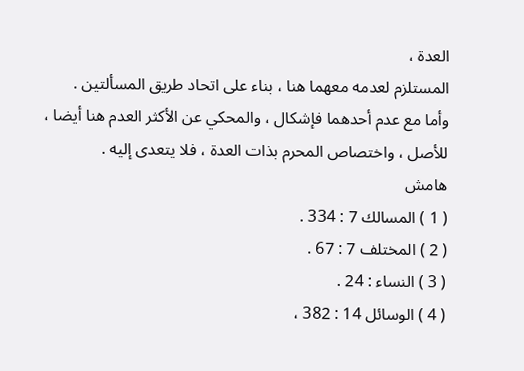العدة ،
المستلزم لعدمه معهما هنا ، بناء على اتحاد طريق المسألتين .
وأما مع عدم أحدهما فإشكال ، والمحكي عن الأكثر العدم هنا أيضا ،
للأصل ، واختصاص المحرم بذات العدة ، فلا يتعدى إليه .
هامش
( 1 ) المسالك 7 : 334 .
( 2 ) المختلف 7 : 67 .
( 3 ) النساء : 24 .
( 4 ) الوسائل 14 : 382 ،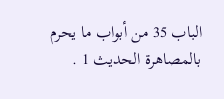الباب 35 من أبواب ما يحرم بالمصاهرة الحديث 1 .